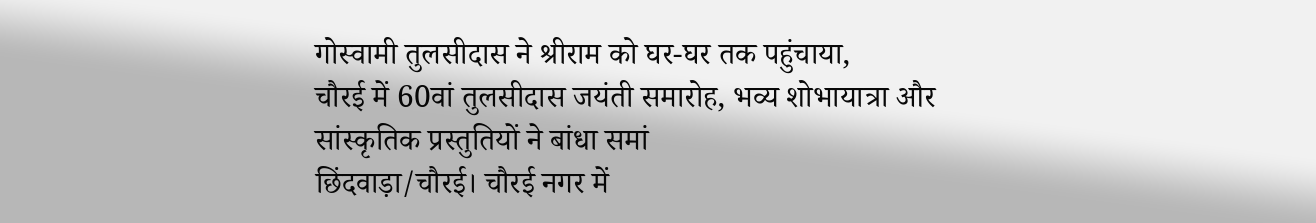गोस्वामी तुलसीदास ने श्रीराम को घर-घर तक पहुंचाया,
चौरई में 60वां तुलसीदास जयंती समारोह, भव्य शोभायात्रा और सांस्कृतिक प्रस्तुतियों ने बांधा समां
छिंदवाड़ा/चौरई। चौरई नगर में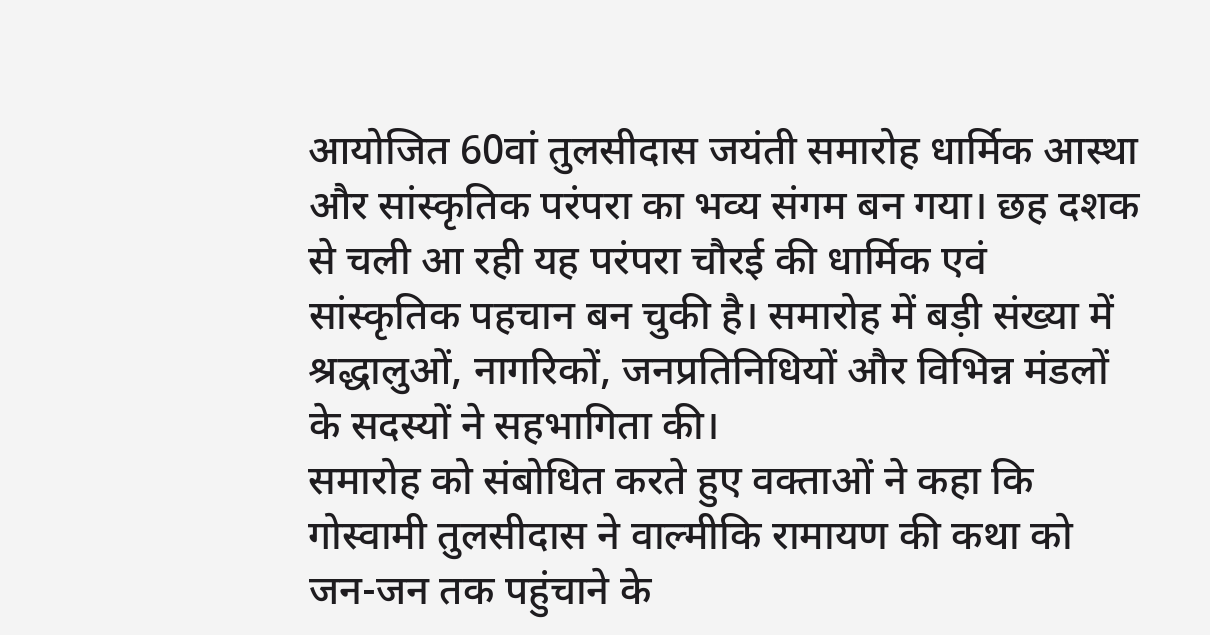आयोजित 60वां तुलसीदास जयंती समारोह धार्मिक आस्था और सांस्कृतिक परंपरा का भव्य संगम बन गया। छह दशक से चली आ रही यह परंपरा चौरई की धार्मिक एवं सांस्कृतिक पहचान बन चुकी है। समारोह में बड़ी संख्या में श्रद्धालुओं, नागरिकों, जनप्रतिनिधियों और विभिन्न मंडलों के सदस्यों ने सहभागिता की।
समारोह को संबोधित करते हुए वक्ताओं ने कहा कि गोस्वामी तुलसीदास ने वाल्मीकि रामायण की कथा को जन-जन तक पहुंचाने के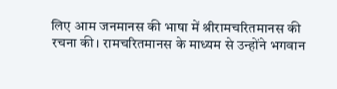लिए आम जनमानस की भाषा में श्रीरामचरितमानस की रचना की। रामचरितमानस के माध्यम से उन्होंने भगवान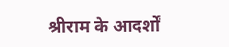श्रीराम के आदर्शों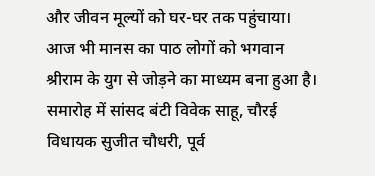और जीवन मूल्यों को घर-घर तक पहुंचाया। आज भी मानस का पाठ लोगों को भगवान श्रीराम के युग से जोड़ने का माध्यम बना हुआ है।
समारोह में सांसद बंटी विवेक साहू, चौरई विधायक सुजीत चौधरी, पूर्व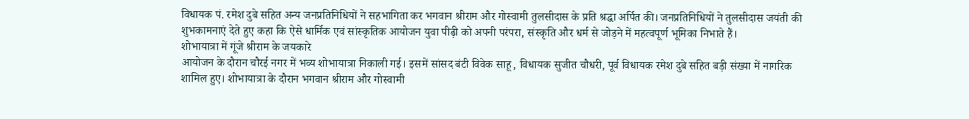विधायक पं. रमेश दुबे सहित अन्य जनप्रतिनिधियों ने सहभागिता कर भगवान श्रीराम और गोस्वामी तुलसीदास के प्रति श्रद्धा अर्पित की। जनप्रतिनिधियों ने तुलसीदास जयंती की शुभकामनाएं देते हुए कहा कि ऐसे धार्मिक एवं सांस्कृतिक आयोजन युवा पीढ़ी को अपनी परंपरा, संस्कृति और धर्म से जोड़ने में महत्वपूर्ण भूमिका निभाते हैं।
शोभायात्रा में गूंजे श्रीराम के जयकारे
आयोजन के दौरान चौरई नगर में भव्य शोभायात्रा निकाली गई। इसमें सांसद बंटी विवेक साहू, विधायक सुजीत चौधरी, पूर्व विधायक रमेश दुबे सहित बड़ी संख्या में नागरिक शामिल हुए। शोभायात्रा के दौरान भगवान श्रीराम और गोस्वामी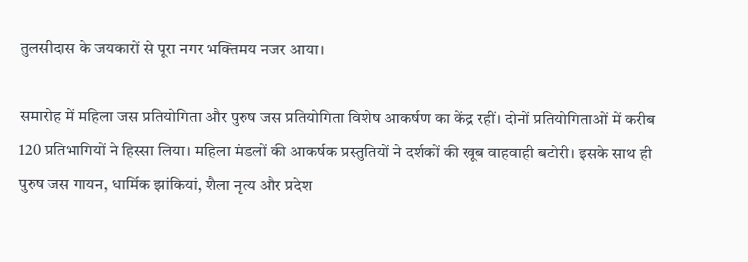तुलसीदास के जयकारों से पूरा नगर भक्तिमय नजर आया।

समारोह में महिला जस प्रतियोगिता और पुरुष जस प्रतियोगिता विशेष आकर्षण का केंद्र रहीं। दोनों प्रतियोगिताओं में करीब 120 प्रतिभागियों ने हिस्सा लिया। महिला मंडलों की आकर्षक प्रस्तुतियों ने दर्शकों की खूब वाहवाही बटोरी। इसके साथ ही पुरुष जस गायन, धार्मिक झांकियां, शैला नृत्य और प्रदेश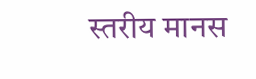स्तरीय मानस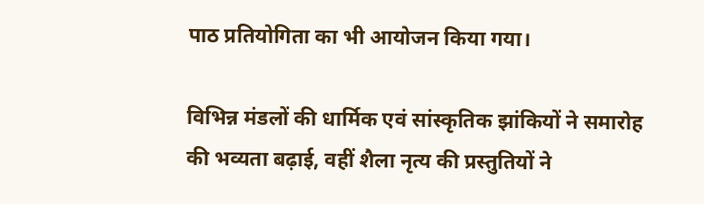पाठ प्रतियोगिता का भी आयोजन किया गया।

विभिन्न मंडलों की धार्मिक एवं सांस्कृतिक झांकियों ने समारोह की भव्यता बढ़ाई, वहीं शैला नृत्य की प्रस्तुतियों ने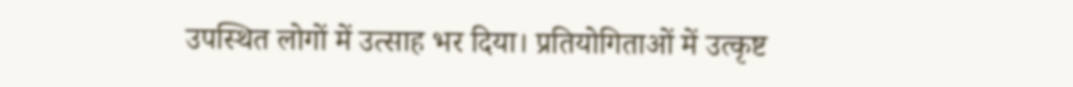उपस्थित लोगों में उत्साह भर दिया। प्रतियोगिताओं में उत्कृष्ट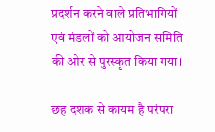प्रदर्शन करने वाले प्रतिभागियों एवं मंडलों को आयोजन समिति की ओर से पुरस्कृत किया गया।

छह दशक से कायम है परंपरा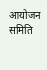आयोजन समिति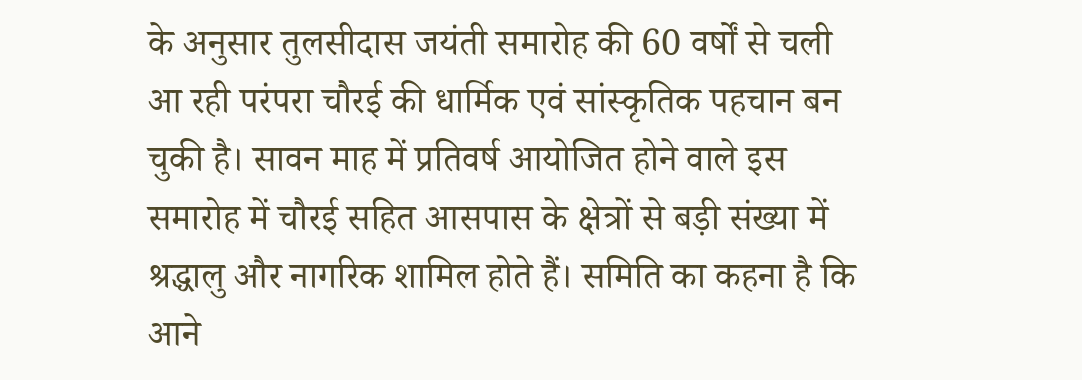के अनुसार तुलसीदास जयंती समारोह की 60 वर्षों से चली आ रही परंपरा चौरई की धार्मिक एवं सांस्कृतिक पहचान बन चुकी है। सावन माह में प्रतिवर्ष आयोजित होने वाले इस समारोह में चौरई सहित आसपास के क्षेत्रों से बड़ी संख्या में श्रद्धालु और नागरिक शामिल होते हैं। समिति का कहना है कि आने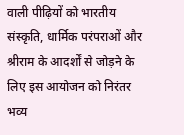वाली पीढ़ियों को भारतीय संस्कृति, धार्मिक परंपराओं और श्रीराम के आदर्शों से जोड़ने के लिए इस आयोजन को निरंतर भव्य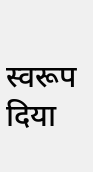स्वरूप दिया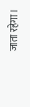जाता रहेगा।